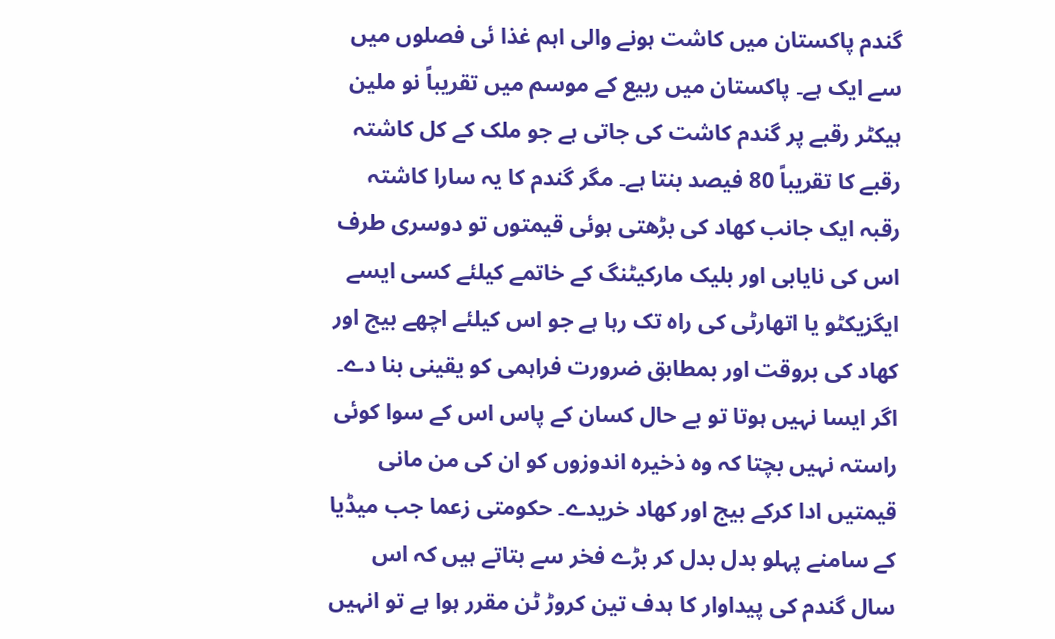گندم پاکستان میں کاشت ہونے والی اہم غذا ئی فصلوں میں سے ایک ہے۔ پاکستان میں ربیع کے موسم میں تقریباً نو ملین ہیکٹر رقبے پر گندم کاشت کی جاتی ہے جو ملک کے کل کاشتہ رقبے کا تقریباً 80 فیصد بنتا ہے۔ مگر گندم کا یہ سارا کاشتہ رقبہ ایک جانب کھاد کی بڑھتی ہوئی قیمتوں تو دوسری طرف اس کی نایابی اور بلیک مارکیٹنگ کے خاتمے کیلئے کسی ایسے ایگزیکٹو یا اتھارٹی کی راہ تک رہا ہے جو اس کیلئے اچھے بیج اور کھاد کی بروقت اور بمطابق ضرورت فراہمی کو یقینی بنا دے۔ اگر ایسا نہیں ہوتا تو بے حال کسان کے پاس اس کے سوا کوئی راستہ نہیں بچتا کہ وہ ذخیرہ اندوزوں کو ان کی من مانی قیمتیں ادا کرکے بیج اور کھاد خریدے۔ حکومتی زعما جب میڈیا کے سامنے پہلو بدل بدل کر بڑے فخر سے بتاتے ہیں کہ اس سال گندم کی پیداوار کا ہدف تین کروڑ ٹن مقرر ہوا ہے تو انہیں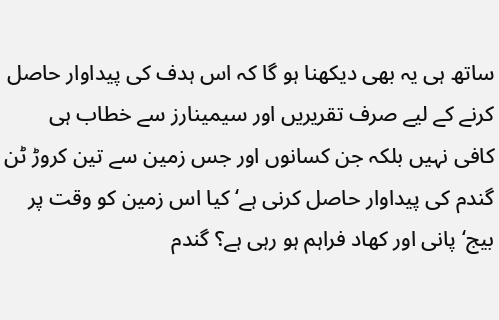ساتھ ہی یہ بھی دیکھنا ہو گا کہ اس ہدف کی پیداوار حاصل کرنے کے لیے صرف تقریریں اور سیمینارز سے خطاب ہی کافی نہیں بلکہ جن کسانوں اور جس زمین سے تین کروڑ ٹن گندم کی پیداوار حاصل کرنی ہے‘ کیا اس زمین کو وقت پر بیج‘ پانی اور کھاد فراہم ہو رہی ہے؟ گندم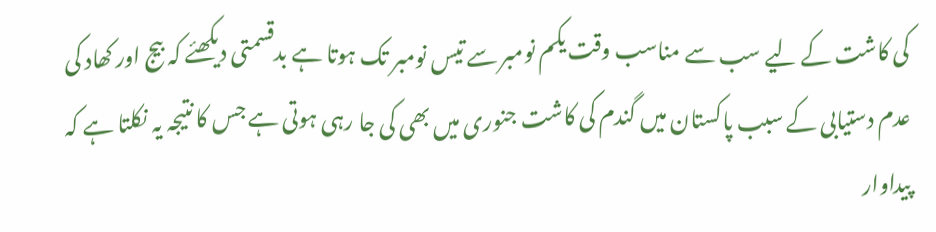کی کاشت کے لیے سب سے مناسب وقت یکم نومبر سے تیس نومبر تک ہوتا ہے بدقسمتی دیکھئے کہ بیج اور کھاد کی عدم دستیابی کے سبب پاکستان میں گندم کی کاشت جنوری میں بھی کی جا رہی ہوتی ہے جس کا نتیجہ یہ نکلتا ہے کہ پیداوار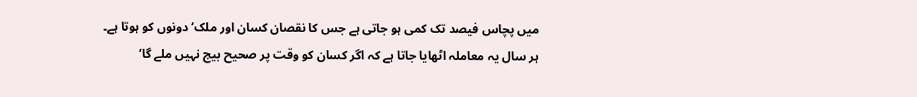میں پچاس فیصد تک کمی ہو جاتی ہے جس کا نقصان کسان اور ملک‘ دونوں کو ہوتا ہے۔
ہر سال یہ معاملہ اٹھایا جاتا ہے کہ اگر کسان کو وقت پر صحیح بیج نہیں ملے گا‘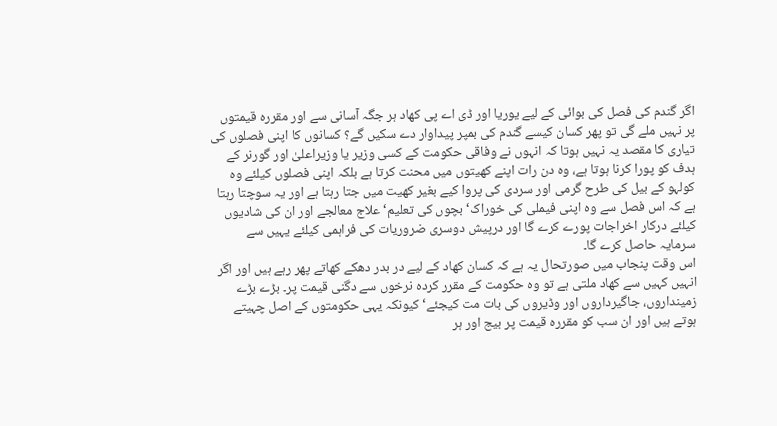اگر گندم کی فصل کی بوائی کے لیے یوریا اور ڈی اے پی کھاد ہر جگہ آسانی سے اور مقررہ قیمتوں پر نہیں ملے گی تو پھر کسان کیسے گندم کی بمپر پیداوار دے سکیں گے؟ کسانوں کا اپنی فصلوں کی تیاری کا مقصد یہ نہیں ہوتا کہ انہوں نے وفاقی حکومت کے کسی وزیر یا وزیراعلیٰ اور گورنر کے ہدف کو پورا کرنا ہوتا ہے، وہ دن رات اپنے کھیتوں میں محنت کرتا ہے بلکہ اپنی فصلوں کیلئے وہ کولہو کے بیل کی طرح گرمی اور سردی کی پروا کیے بغیر کھیت میں جتا رہتا ہے اور یہ سوچتا رہتا ہے کہ اس فصل سے وہ اپنی فیملی کی خوراک‘ بچوں کی تعلیم‘ علاج معالجے اور ان کی شادیوں کیلئے درکار اخراجات پورے کرے گا اور درپیش دوسری ضروریات کی فراہمی کیلئے یہیں سے سرمایہ حاصل کرے گا۔
اس وقت پنجاب میں صورتحال یہ ہے کہ کسان کھاد کے لیے در بدر دھکے کھاتے پھر رہے ہیں اور اگر انہیں کہیں سے کھاد ملتی ہے تو وہ حکومت کے مقرر کردہ نرخوں سے دگنی قیمت پر۔ بڑے بڑے زمینداروں، جاگیرداروں اور وڈیروں کی بات مت کیجئے‘ کیونکہ یہی حکومتوں کے اصل چہیتے ہوتے ہیں اور ان سب کو مقررہ قیمت پر بیج اور ہر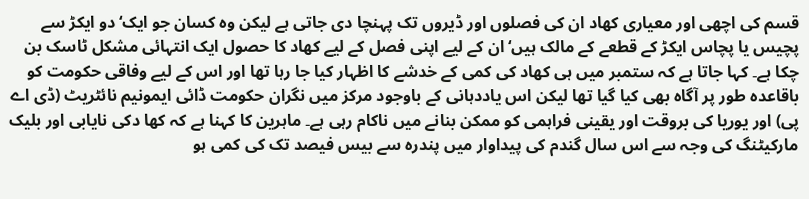قسم کی اچھی اور معیاری کھاد ان کی فصلوں اور ڈیروں تک پہنچا دی جاتی ہے لیکن وہ کسان جو ایک‘ دو ایکڑ سے پچیس یا پچاس ایکڑ کے قطعے کے مالک ہیں‘ ان کے لیے اپنی فصل کے لیے کھاد کا حصول ایک انتہائی مشکل ٹاسک بن چکا ہے۔ کہا جاتا ہے کہ ستمبر میں ہی کھاد کی کمی کے خدشے کا اظہار کیا جا رہا تھا اور اس کے لیے وفاقی حکومت کو باقاعدہ طور پر آگاہ بھی کیا گیا تھا لیکن اس یاددہانی کے باوجود مرکز میں نگران حکومت ڈائی ایمونیم نائٹریٹ (ڈی اے پی) اور یوریا کی بروقت اور یقینی فراہمی کو ممکن بنانے میں ناکام رہی ہے۔ ماہرین کا کہنا ہے کہ کھا دکی نایابی اور بلیک مارکیٹنگ کی وجہ سے اس سال گندم کی پیداوار میں پندرہ سے بیس فیصد تک کی کمی ہو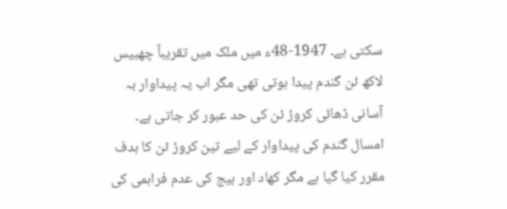سکتی ہے۔ 1947-48ء میں ملک میں تقریباً چھبیس لاکھ ٹن گندم پیدا ہوتی تھی مگر اب یہ پیداوار بہ آسانی ڈھائی کروڑ ٹن کی حد عبور کر جاتی ہے۔ امسال گندم کی پیداوار کے لیے تین کروڑ ٹن کا ہدف مقرر کیا گیا ہے مگر کھاد اور بیج کی عدم فراہمی کی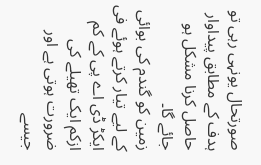صورتحال یونہی رہی تو ہدف کے مطابق پیداوار حاصل کرنا مشکل ہو جائے گا۔
زمین کو گندم کی بوائی کے لیے تیار کرتے ہوئے فی ایکڑ ڈی اے پی کے کم ازکم ایک تھیلے کی ضرورت ہوتی ہے اور جیسے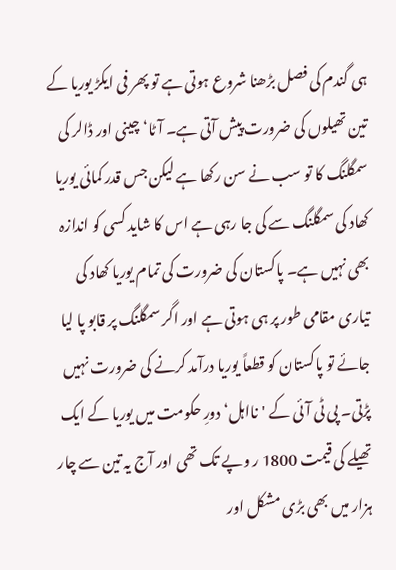ہی گندم کی فصل بڑھنا شروع ہوتی ہے تو پھر فی ایکڑ یوریا کے تین تھیلوں کی ضرورت پیش آتی ہے۔ آٹا‘ چینی اور ڈالر کی سمگلنگ کا تو سب نے سن رکھا ہے لیکن جس قدر کمائی یوریا کھاد کی سمگلنگ سے کی جا رہی ہے اس کا شاید کسی کو اندازہ بھی نہیں ہے۔ پاکستان کی ضرورت کی تمام یوریا کھاد کی تیاری مقامی طور پر ہی ہوتی ہے اور اگر سمگلنگ پر قابو پا لیا جائے تو پاکستان کو قطعاً یوریا درآمد کرنے کی ضرورت نہیں پڑتی۔ پی ٹی آئی کے 'نااہل‘ دورِ حکومت میں یوریا کے ایک تھیلے کی قیمت 1800 ر وپے تک تھی اور آج یہ تین سے چار ہزار میں بھی بڑی مشکل اور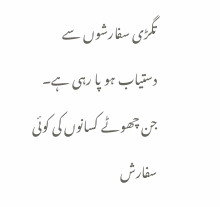تگڑی سفارشوں سے دستیاب ہو پا رہی ہے۔ جن چھوٹے کسانوں کی کوئی سفارش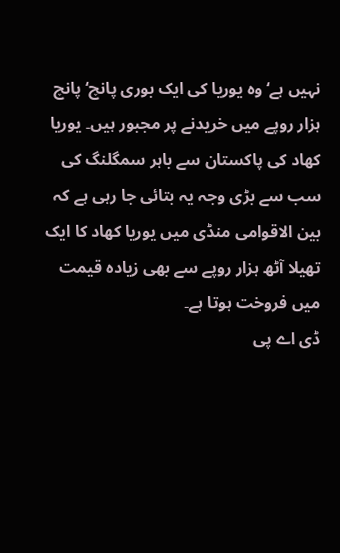نہیں ہے‘ وہ یوریا کی ایک بوری پانچ‘ پانچ ہزار روپے میں خریدنے پر مجبور ہیں۔ یوریا کھاد کی پاکستان سے باہر سمگلنگ کی سب سے بڑی وجہ یہ بتائی جا رہی ہے کہ بین الاقوامی منڈی میں یوریا کھاد کا ایک تھیلا آٹھ ہزار روپے سے بھی زیادہ قیمت میں فروخت ہوتا ہے۔
ڈی اے پی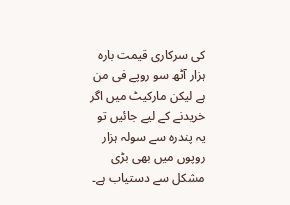کی سرکاری قیمت بارہ ہزار آٹھ سو روپے فی من ہے لیکن مارکیٹ میں اگر خریدنے کے لیے جائیں تو یہ پندرہ سے سولہ ہزار روپوں میں بھی بڑی مشکل سے دستیاب ہے۔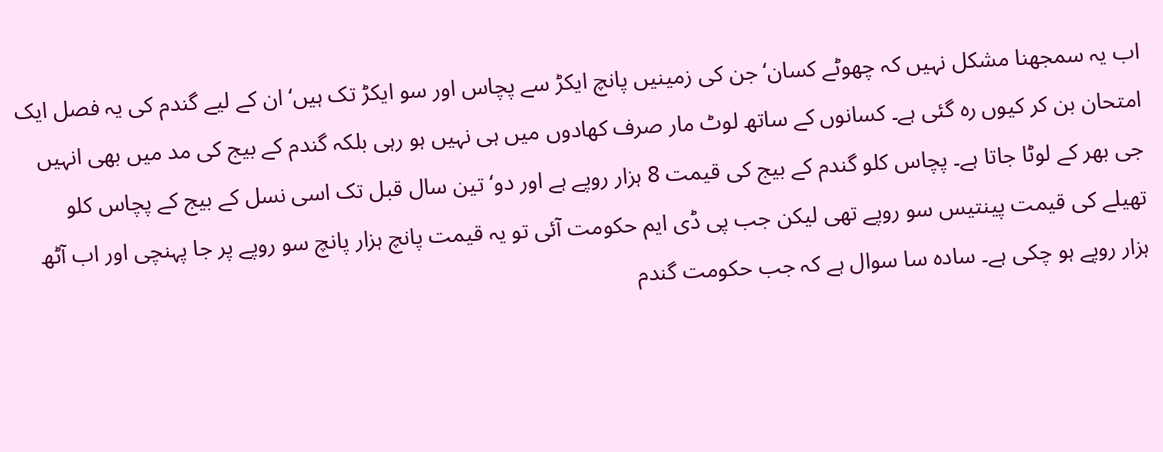اب یہ سمجھنا مشکل نہیں کہ چھوٹے کسان‘ جن کی زمینیں پانچ ایکڑ سے پچاس اور سو ایکڑ تک ہیں‘ ان کے لیے گندم کی یہ فصل ایک امتحان بن کر کیوں رہ گئی ہے۔ کسانوں کے ساتھ لوٹ مار صرف کھادوں میں ہی نہیں ہو رہی بلکہ گندم کے بیج کی مد میں بھی انہیں جی بھر کے لوٹا جاتا ہے۔ پچاس کلو گندم کے بیج کی قیمت 8 ہزار روپے ہے اور دو‘ تین سال قبل تک اسی نسل کے بیج کے پچاس کلو تھیلے کی قیمت پینتیس سو روپے تھی لیکن جب پی ڈی ایم حکومت آئی تو یہ قیمت پانچ ہزار پانچ سو روپے پر جا پہنچی اور اب آٹھ ہزار روپے ہو چکی ہے۔ سادہ سا سوال ہے کہ جب حکومت گندم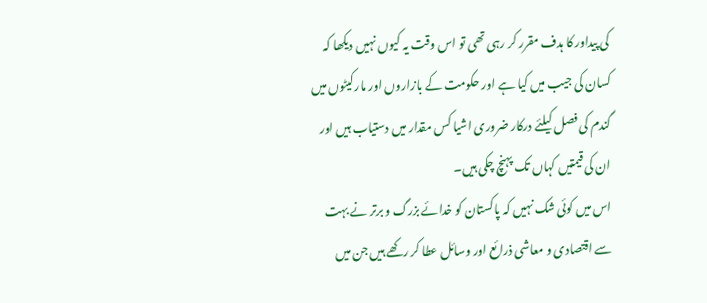کی پیداور کا ہدف مقرر کر رہی تھی تو اس وقت یہ کیوں نہیں دیکھا کہ کسان کی جیب میں کیا ہے اور حکومت کے بازاروں اور مارکیٹوں میں گندم کی فصل کیلئے درکار ضروری اشیا کس مقدار میں دستیاب ہیں اور ان کی قیمتیں کہاں تک پہنچ چکی ہیں۔
اس میں کوئی شک نہیں کہ پاکستان کو خدائے بزرگ و برتر نے بہت سے اقتصادی و معاشی ذرائع اور وسائل عطا کر رکھے ہیں جن میں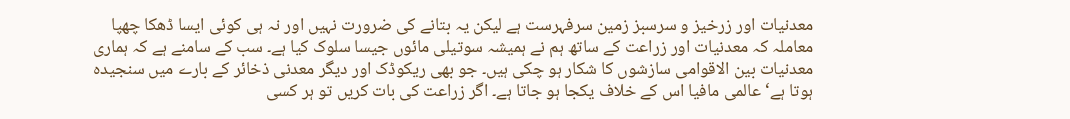معدنیات اور زرخیز و سرسبز زمین سرفہرست ہے لیکن یہ بتانے کی ضرورت نہیں اور نہ ہی کوئی ایسا ڈھکا چھپا معاملہ کہ معدنیات اور زراعت کے ساتھ ہم نے ہمیشہ سوتیلی مائوں جیسا سلوک کیا ہے۔ سب کے سامنے ہے کہ ہماری معدنیات بین الاقوامی سازشوں کا شکار ہو چکی ہیں۔ جو بھی ریکوڈک اور دیگر معدنی ذخائر کے بارے میں سنجیدہ ہوتا ہے‘ عالمی مافیا اس کے خلاف یکجا ہو جاتا ہے۔ اگر زراعت کی بات کریں تو ہر کسی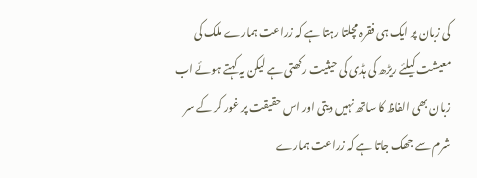کی زبان پر ایک ہی فقرہ مچلتا رہتا ہے کہ زراعت ہمارے ملک کی معیشت کیلئے ریڑھ کی ہڈی کی حیثیت رکھتی ہے لیکن یہ کہتے ہوئے اب زبان بھی الفاظ کا ساتھ نہیں دیتی اور اس حقیقت پر غور کر کے سر شرم سے جھک جاتا ہے کہ زراعت ہمارے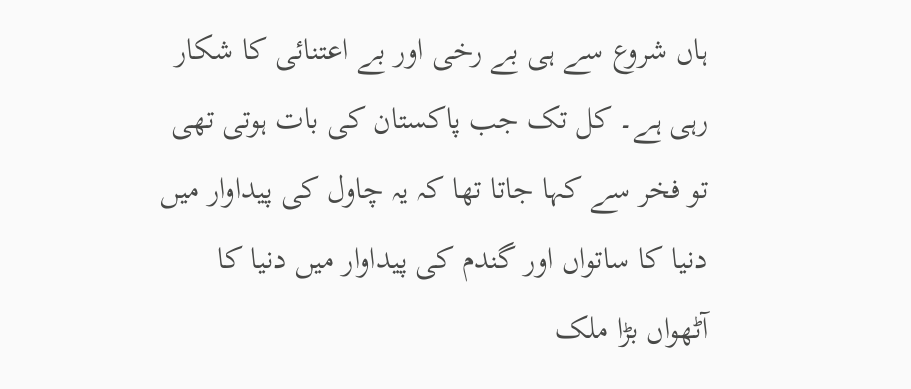ہاں شروع سے ہی بے رخی اور بے اعتنائی کا شکار رہی ہے۔ کل تک جب پاکستان کی بات ہوتی تھی تو فخر سے کہا جاتا تھا کہ یہ چاول کی پیداوار میں دنیا کا ساتواں اور گندم کی پیداوار میں دنیا کا آٹھواں بڑا ملک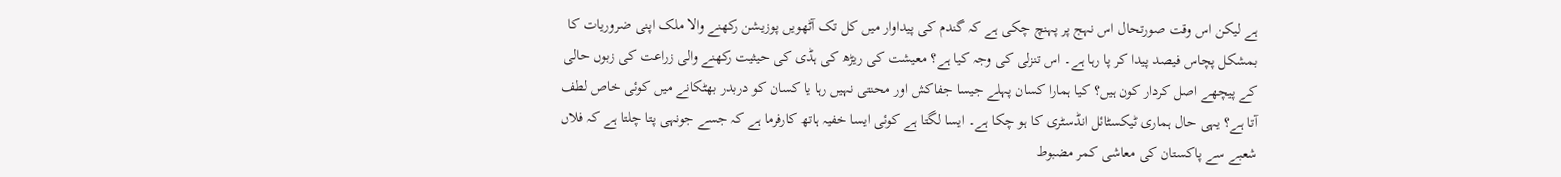ہے لیکن اس وقت صورتحال اس نہج پر پہنچ چکی ہے کہ گندم کی پیداوار میں کل تک آٹھویں پوزیشن رکھنے والا ملک اپنی ضروریات کا بمشکل پچاس فیصد پیدا کر پا رہا ہے۔ اس تنزلی کی وجہ کیا ہے؟ معیشت کی ریڑھ کی ہڈی کی حیثیت رکھنے والی زراعت کی زبوں حالی کے پیچھے اصل کردار کون ہیں؟ کیا ہمارا کسان پہلے جیسا جفاکش اور محنتی نہیں رہا یا کسان کو دربدر بھٹکانے میں کوئی خاص لطف آتا ہے؟ یہی حال ہماری ٹیکسٹائل انڈسٹری کا ہو چکا ہے۔ ایسا لگتا ہے کوئی ایسا خفیہ ہاتھ کارفرما ہے کہ جسے جونہی پتا چلتا ہے کہ فلاں شعبے سے پاکستان کی معاشی کمر مضبوط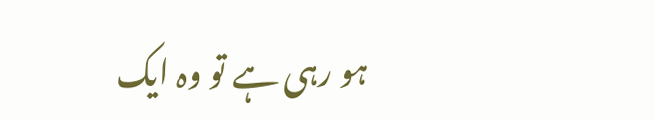ہو رہی ہے تو وہ ایک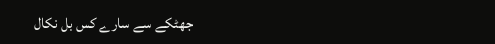جھٹکے سے سارے کس بل نکال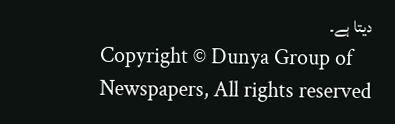دیتا ہے۔
Copyright © Dunya Group of Newspapers, All rights reserved